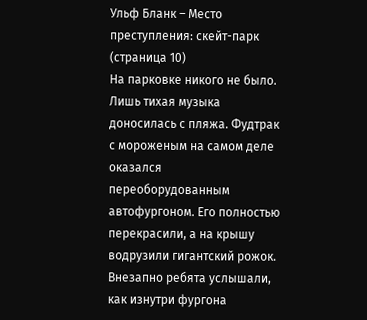Ульф Бланк – Место преступления: скейт-парк (страница 10)
На парковке никого не было. Лишь тихая музыка доносилась с пляжа. Фудтрак с мороженым на самом деле оказался переоборудованным автофургоном. Его полностью перекрасили, а на крышу водрузили гигантский рожок.
Внезапно ребята услышали, как изнутри фургона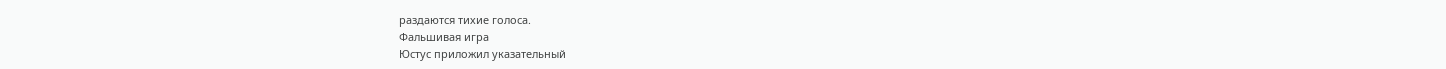раздаются тихие голоса.
Фальшивая игра
Юстус приложил указательный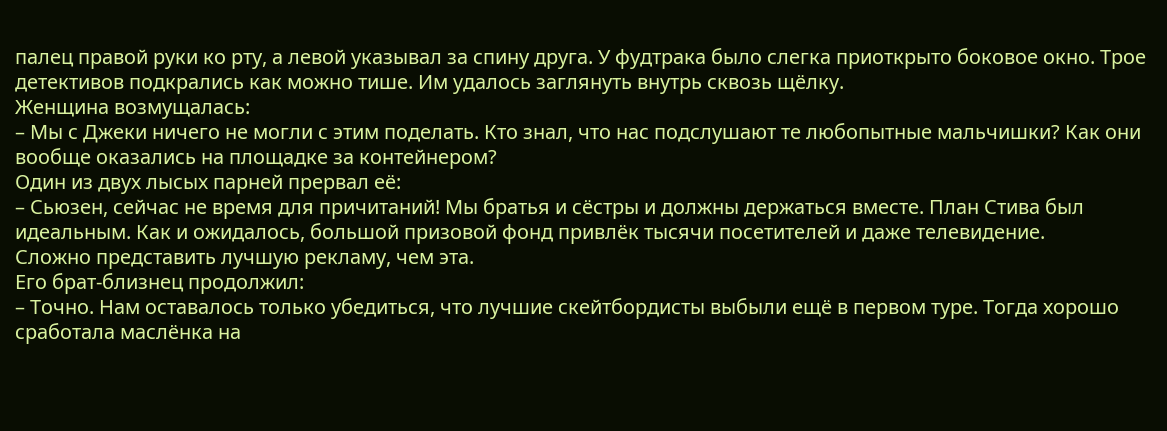палец правой руки ко рту, а левой указывал за спину друга. У фудтрака было слегка приоткрыто боковое окно. Трое детективов подкрались как можно тише. Им удалось заглянуть внутрь сквозь щёлку.
Женщина возмущалась:
– Мы с Джеки ничего не могли с этим поделать. Кто знал, что нас подслушают те любопытные мальчишки? Как они вообще оказались на площадке за контейнером?
Один из двух лысых парней прервал её:
– Сьюзен, сейчас не время для причитаний! Мы братья и сёстры и должны держаться вместе. План Стива был идеальным. Как и ожидалось, большой призовой фонд привлёк тысячи посетителей и даже телевидение.
Сложно представить лучшую рекламу, чем эта.
Его брат-близнец продолжил:
– Точно. Нам оставалось только убедиться, что лучшие скейтбордисты выбыли ещё в первом туре. Тогда хорошо сработала маслёнка на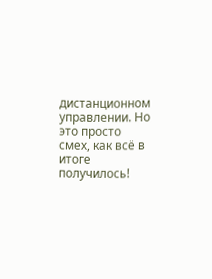дистанционном управлении. Но это просто смех, как всё в итоге получилось!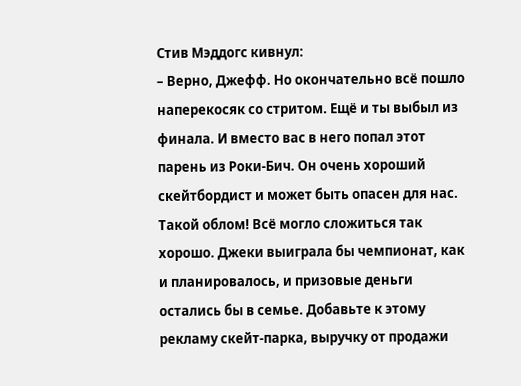Стив Мэддогс кивнул:
– Верно, Джефф. Но окончательно всё пошло наперекосяк со стритом. Ещё и ты выбыл из финала. И вместо вас в него попал этот парень из Роки-Бич. Он очень хороший скейтбордист и может быть опасен для нас. Такой облом! Всё могло сложиться так хорошо. Джеки выиграла бы чемпионат, как и планировалось, и призовые деньги остались бы в семье. Добавьте к этому рекламу скейт-парка, выручку от продажи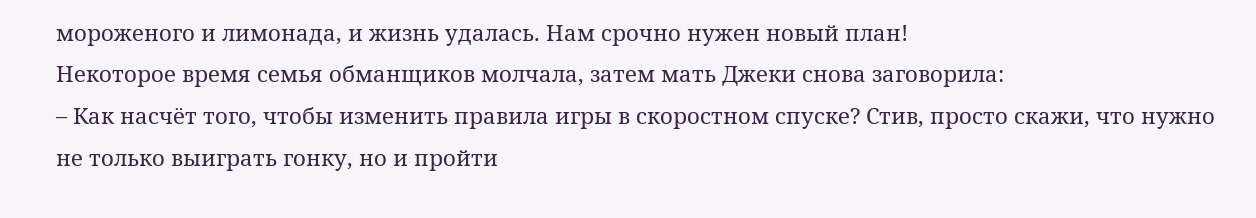мороженого и лимонада, и жизнь удалась. Нам срочно нужен новый план!
Некоторое время семья обманщиков молчала, затем мать Джеки снова заговорила:
– Как насчёт того, чтобы изменить правила игры в скоростном спуске? Стив, просто скажи, что нужно не только выиграть гонку, но и пройти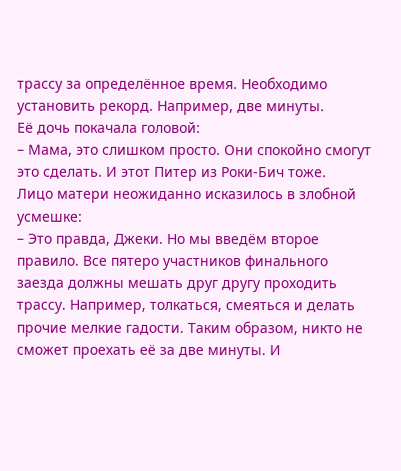трассу за определённое время. Необходимо установить рекорд. Например, две минуты.
Её дочь покачала головой:
– Мама, это слишком просто. Они спокойно смогут это сделать. И этот Питер из Роки-Бич тоже.
Лицо матери неожиданно исказилось в злобной усмешке:
– Это правда, Джеки. Но мы введём второе правило. Все пятеро участников финального заезда должны мешать друг другу проходить трассу. Например, толкаться, смеяться и делать прочие мелкие гадости. Таким образом, никто не сможет проехать её за две минуты. И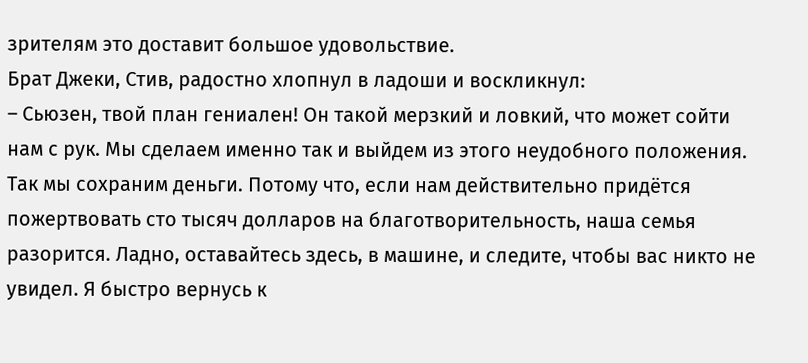зрителям это доставит большое удовольствие.
Брат Джеки, Стив, радостно хлопнул в ладоши и воскликнул:
– Сьюзен, твой план гениален! Он такой мерзкий и ловкий, что может сойти нам с рук. Мы сделаем именно так и выйдем из этого неудобного положения. Так мы сохраним деньги. Потому что, если нам действительно придётся пожертвовать сто тысяч долларов на благотворительность, наша семья разорится. Ладно, оставайтесь здесь, в машине, и следите, чтобы вас никто не увидел. Я быстро вернусь к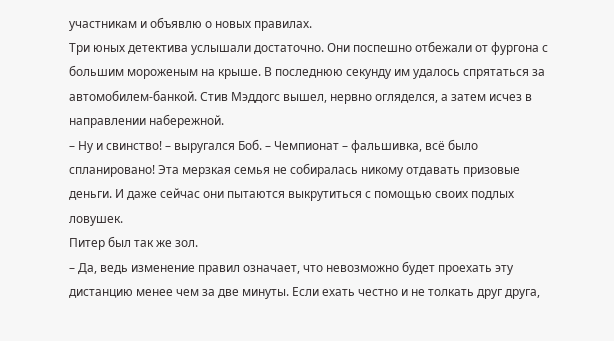участникам и объявлю о новых правилах.
Три юных детектива услышали достаточно. Они поспешно отбежали от фургона с большим мороженым на крыше. В последнюю секунду им удалось спрятаться за автомобилем-банкой. Стив Мэддогс вышел, нервно огляделся, а затем исчез в направлении набережной.
– Ну и свинство! – выругался Боб. – Чемпионат – фальшивка, всё было спланировано! Эта мерзкая семья не собиралась никому отдавать призовые деньги. И даже сейчас они пытаются выкрутиться с помощью своих подлых ловушек.
Питер был так же зол.
– Да, ведь изменение правил означает, что невозможно будет проехать эту дистанцию менее чем за две минуты. Если ехать честно и не толкать друг друга,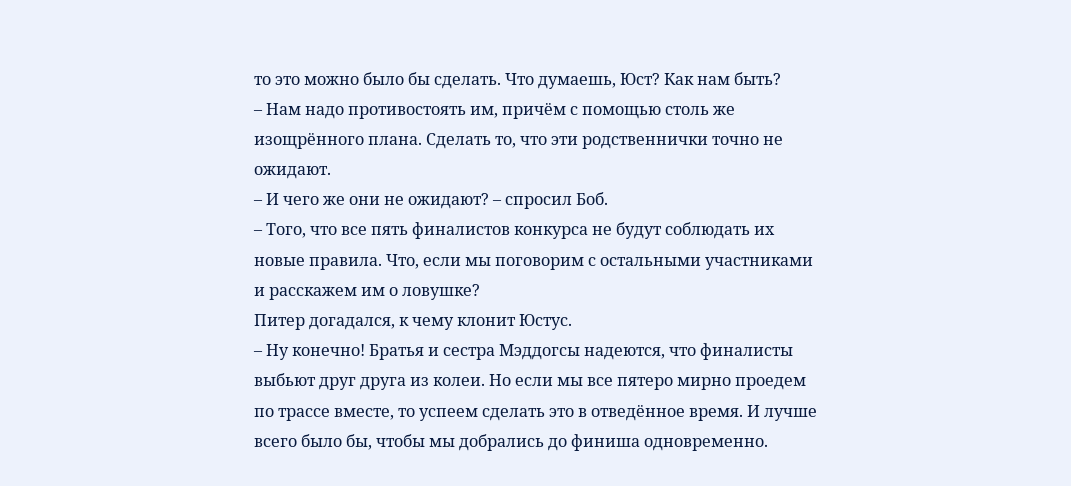то это можно было бы сделать. Что думаешь, Юст? Как нам быть?
– Нам надо противостоять им, причём с помощью столь же изощрённого плана. Сделать то, что эти родственнички точно не ожидают.
– И чего же они не ожидают? – спросил Боб.
– Того, что все пять финалистов конкурса не будут соблюдать их новые правила. Что, если мы поговорим с остальными участниками и расскажем им о ловушке?
Питер догадался, к чему клонит Юстус.
– Ну конечно! Братья и сестра Мэддогсы надеются, что финалисты выбьют друг друга из колеи. Но если мы все пятеро мирно проедем по трассе вместе, то успеем сделать это в отведённое время. И лучше всего было бы, чтобы мы добрались до финиша одновременно.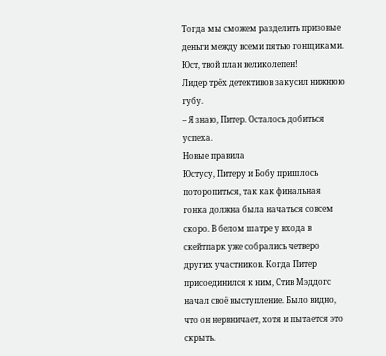Тогда мы сможем разделить призовые деньги между всеми пятью гонщиками. Юст, твой план великолепен!
Лидер трёх детективов закусил нижнюю губу.
– Я знаю, Питер. Осталось добиться успеха.
Новые правила
Юстусу, Питеру и Бобу пришлось поторопиться, так как финальная гонка должна была начаться совсем скоро. В белом шатре у входа в скейтпарк уже собрались четверо других участников. Когда Питер присоединился к ним, Стив Мэддогс начал своё выступление. Было видно, что он нервничает, хотя и пытается это скрыть.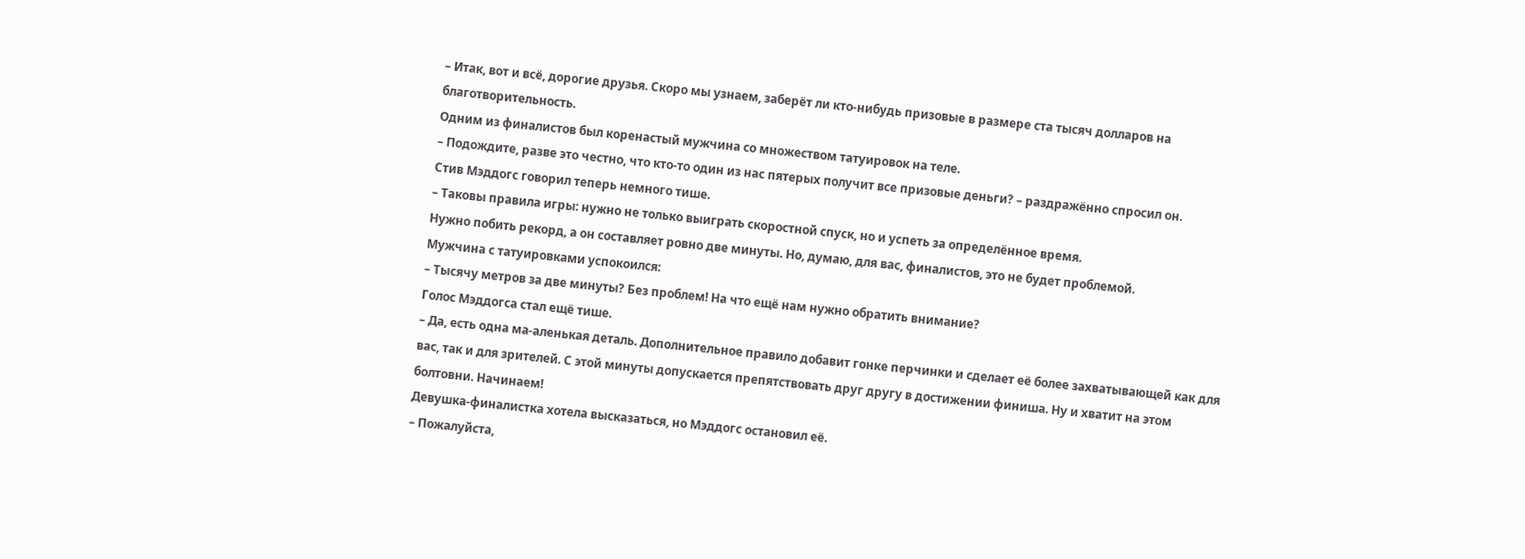– Итак, вот и всё, дорогие друзья. Скоро мы узнаем, заберёт ли кто-нибудь призовые в размере ста тысяч долларов на благотворительность.
Одним из финалистов был коренастый мужчина со множеством татуировок на теле.
– Подождите, разве это честно, что кто-то один из нас пятерых получит все призовые деньги? – раздражённо спросил он.
Стив Мэддогс говорил теперь немного тише.
– Таковы правила игры: нужно не только выиграть скоростной спуск, но и успеть за определённое время.
Нужно побить рекорд, а он составляет ровно две минуты. Но, думаю, для вас, финалистов, это не будет проблемой.
Мужчина с татуировками успокоился:
– Тысячу метров за две минуты? Без проблем! На что ещё нам нужно обратить внимание?
Голос Мэддогса стал ещё тише.
– Да, есть одна ма-аленькая деталь. Дополнительное правило добавит гонке перчинки и сделает её более захватывающей как для вас, так и для зрителей. С этой минуты допускается препятствовать друг другу в достижении финиша. Ну и хватит на этом болтовни. Начинаем!
Девушка-финалистка хотела высказаться, но Мэддогс остановил её.
– Пожалуйста,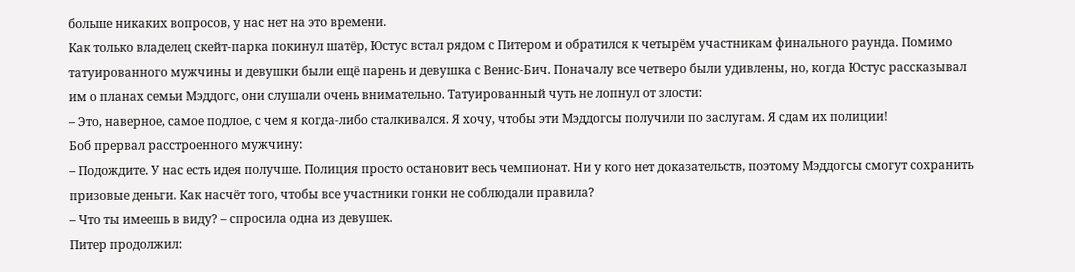больше никаких вопросов, у нас нет на это времени.
Как только владелец скейт-парка покинул шатёр, Юстус встал рядом с Питером и обратился к четырём участникам финального раунда. Помимо татуированного мужчины и девушки были ещё парень и девушка с Венис-Бич. Поначалу все четверо были удивлены, но, когда Юстус рассказывал им о планах семьи Мэддогс, они слушали очень внимательно. Татуированный чуть не лопнул от злости:
– Это, наверное, самое подлое, с чем я когда-либо сталкивался. Я хочу, чтобы эти Мэддогсы получили по заслугам. Я сдам их полиции!
Боб прервал расстроенного мужчину:
– Подождите. У нас есть идея получше. Полиция просто остановит весь чемпионат. Ни у кого нет доказательств, поэтому Мэддогсы смогут сохранить призовые деньги. Как насчёт того, чтобы все участники гонки не соблюдали правила?
– Что ты имеешь в виду? – спросила одна из девушек.
Питер продолжил: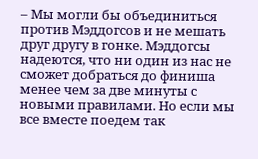– Мы могли бы объединиться против Мэддогсов и не мешать друг другу в гонке. Мэддогсы надеются, что ни один из нас не сможет добраться до финиша менее чем за две минуты с новыми правилами. Но если мы все вместе поедем так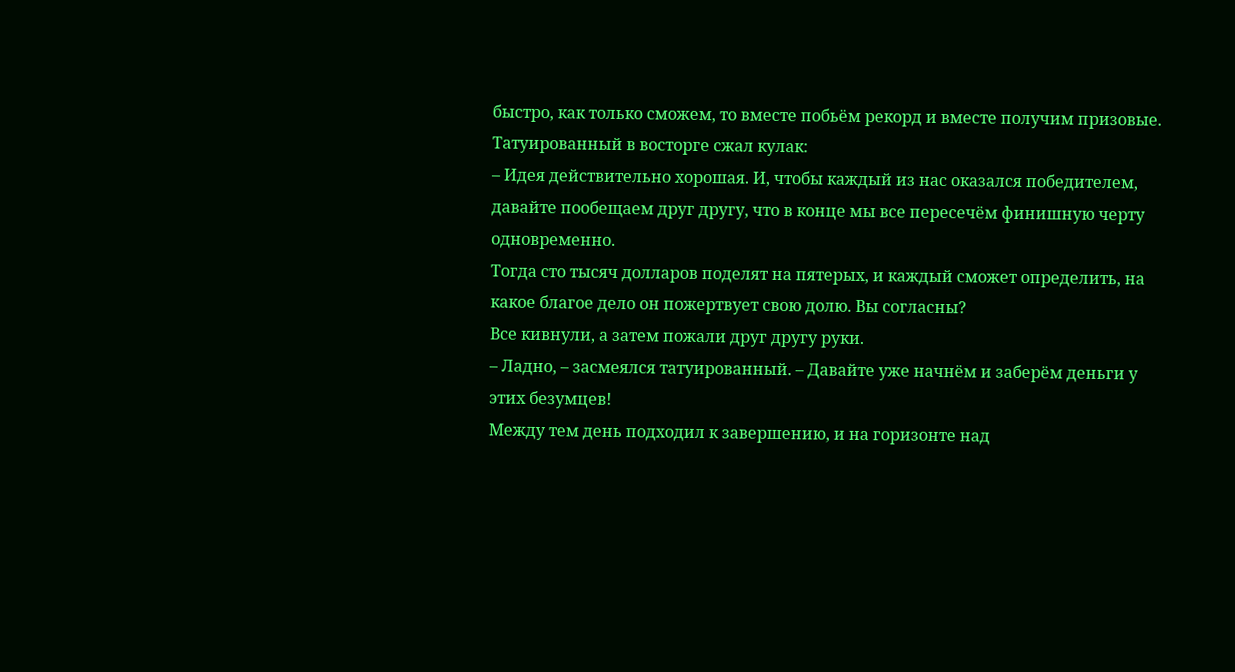быстро, как только сможем, то вместе побьём рекорд и вместе получим призовые.
Татуированный в восторге сжал кулак:
– Идея действительно хорошая. И, чтобы каждый из нас оказался победителем, давайте пообещаем друг другу, что в конце мы все пересечём финишную черту одновременно.
Тогда сто тысяч долларов поделят на пятерых, и каждый сможет определить, на какое благое дело он пожертвует свою долю. Вы согласны?
Все кивнули, а затем пожали друг другу руки.
– Ладно, – засмеялся татуированный. – Давайте уже начнём и заберём деньги у этих безумцев!
Между тем день подходил к завершению, и на горизонте над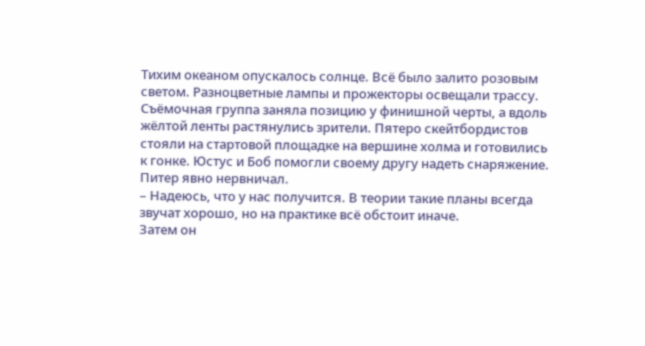Тихим океаном опускалось солнце. Всё было залито розовым светом. Разноцветные лампы и прожекторы освещали трассу. Съёмочная группа заняла позицию у финишной черты, а вдоль жёлтой ленты растянулись зрители. Пятеро скейтбордистов стояли на стартовой площадке на вершине холма и готовились к гонке. Юстус и Боб помогли своему другу надеть снаряжение.
Питер явно нервничал.
– Надеюсь, что у нас получится. В теории такие планы всегда звучат хорошо, но на практике всё обстоит иначе.
Затем он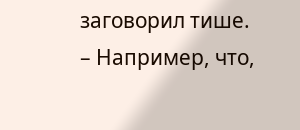заговорил тише.
– Например, что,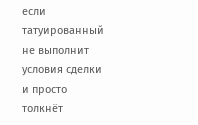если татуированный не выполнит условия сделки и просто толкнёт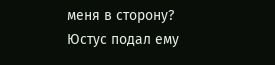меня в сторону?
Юстус подал ему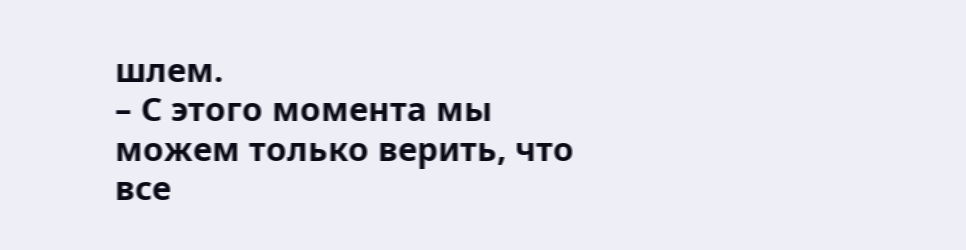шлем.
– С этого момента мы можем только верить, что все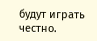будут играть честно.